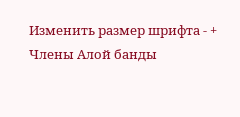Изменить размер шрифта - +
Члены Алой банды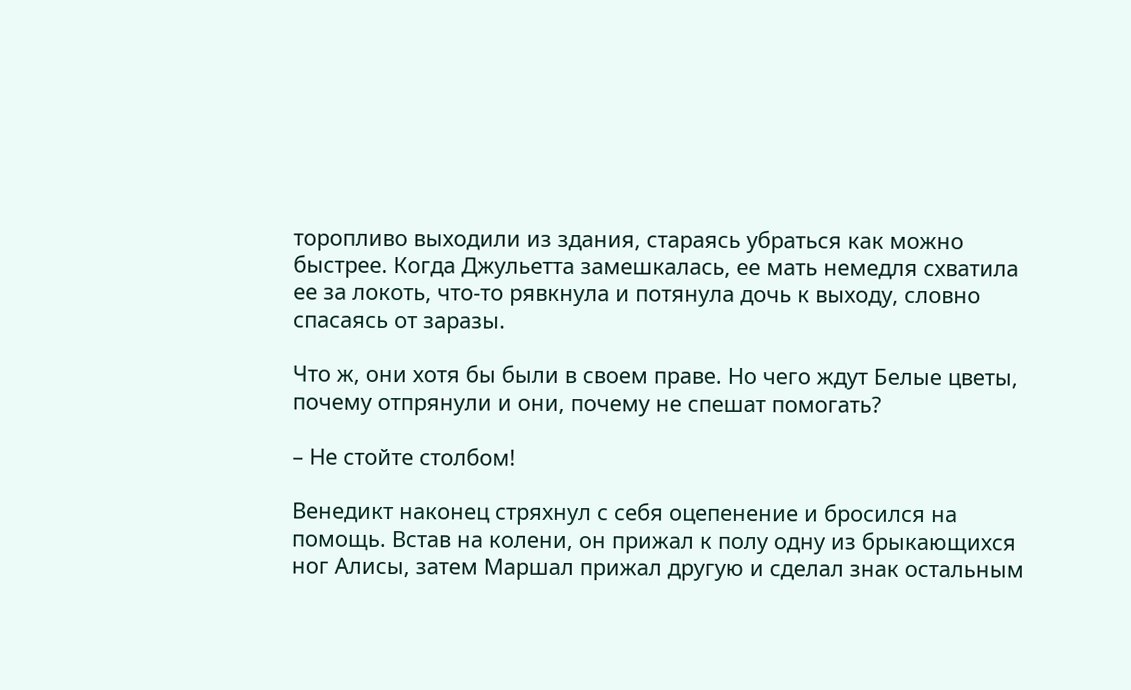торопливо выходили из здания, стараясь убраться как можно быстрее. Когда Джульетта замешкалась, ее мать немедля схватила ее за локоть, что-то рявкнула и потянула дочь к выходу, словно спасаясь от заразы.

Что ж, они хотя бы были в своем праве. Но чего ждут Белые цветы, почему отпрянули и они, почему не спешат помогать?

– Не стойте столбом!

Венедикт наконец стряхнул с себя оцепенение и бросился на помощь. Встав на колени, он прижал к полу одну из брыкающихся ног Алисы, затем Маршал прижал другую и сделал знак остальным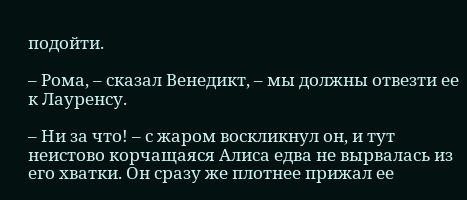подойти.

– Рома, – сказал Венедикт, – мы должны отвезти ее к Лауренсу.

– Ни за что! – с жаром воскликнул он, и тут неистово корчащаяся Алиса едва не вырвалась из его хватки. Он сразу же плотнее прижал ее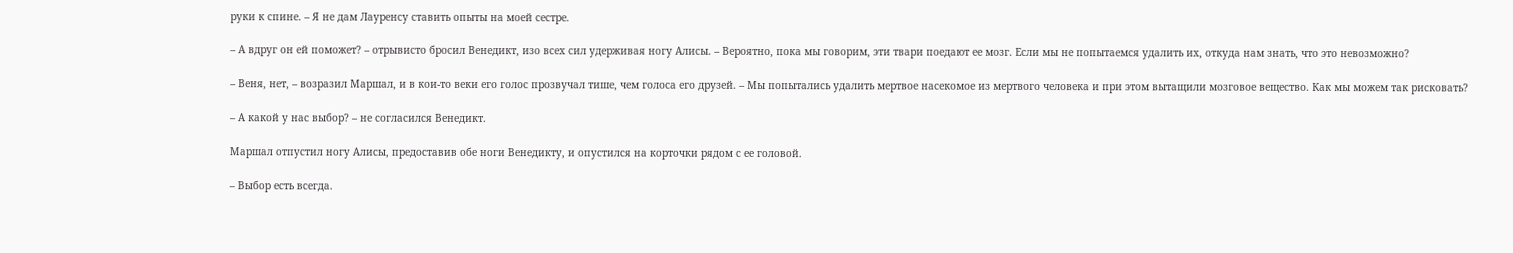руки к спине. – Я не дам Лауренсу ставить опыты на моей сестре.

– А вдруг он ей поможет? – отрывисто бросил Венедикт, изо всех сил удерживая ногу Алисы. – Вероятно, пока мы говорим, эти твари поедают ее мозг. Если мы не попытаемся удалить их, откуда нам знать, что это невозможно?

– Веня, нет, – возразил Маршал, и в кои-то веки его голос прозвучал тише, чем голоса его друзей. – Мы попытались удалить мертвое насекомое из мертвого человека и при этом вытащили мозговое вещество. Как мы можем так рисковать?

– А какой у нас выбор? – не согласился Венедикт.

Маршал отпустил ногу Алисы, предоставив обе ноги Венедикту, и опустился на корточки рядом с ее головой.

– Выбор есть всегда.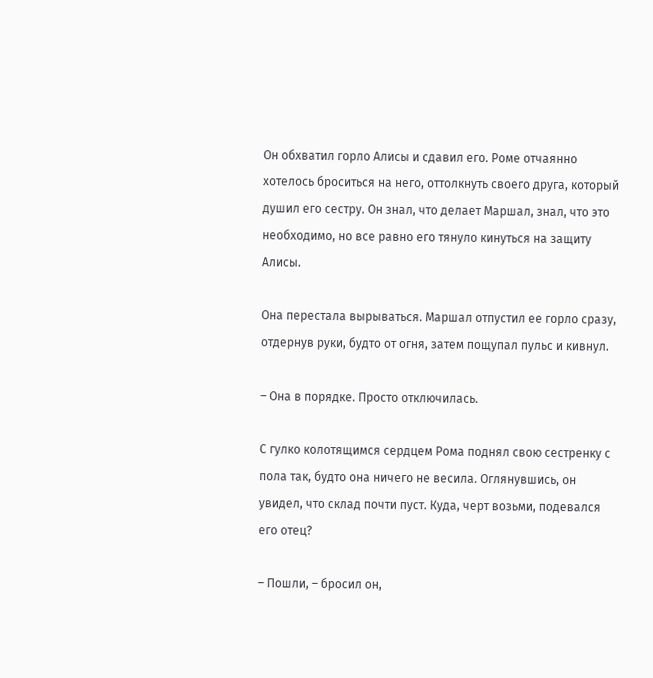Он обхватил горло Алисы и сдавил его. Роме отчаянно хотелось броситься на него, оттолкнуть своего друга, который душил его сестру. Он знал, что делает Маршал, знал, что это необходимо, но все равно его тянуло кинуться на защиту Алисы.

Она перестала вырываться. Маршал отпустил ее горло сразу, отдернув руки, будто от огня, затем пощупал пульс и кивнул.

– Она в порядке. Просто отключилась.

С гулко колотящимся сердцем Рома поднял свою сестренку с пола так, будто она ничего не весила. Оглянувшись, он увидел, что склад почти пуст. Куда, черт возьми, подевался его отец?

– Пошли, – бросил он,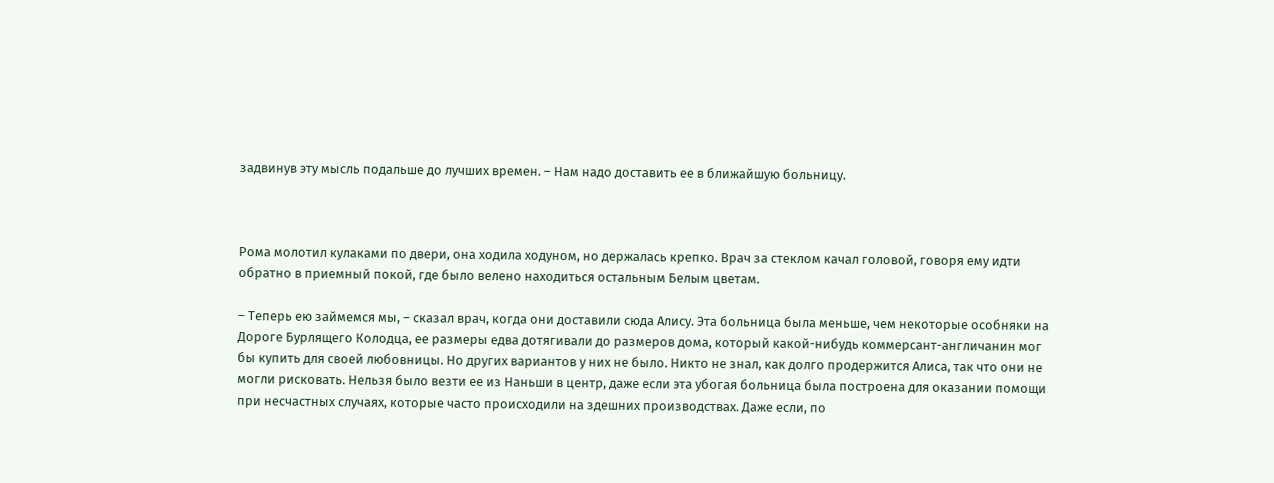задвинув эту мысль подальше до лучших времен. – Нам надо доставить ее в ближайшую больницу.



Рома молотил кулаками по двери, она ходила ходуном, но держалась крепко. Врач за стеклом качал головой, говоря ему идти обратно в приемный покой, где было велено находиться остальным Белым цветам.

– Теперь ею займемся мы, – сказал врач, когда они доставили сюда Алису. Эта больница была меньше, чем некоторые особняки на Дороге Бурлящего Колодца, ее размеры едва дотягивали до размеров дома, который какой-нибудь коммерсант-англичанин мог бы купить для своей любовницы. Но других вариантов у них не было. Никто не знал, как долго продержится Алиса, так что они не могли рисковать. Нельзя было везти ее из Наньши в центр, даже если эта убогая больница была построена для оказании помощи при несчастных случаях, которые часто происходили на здешних производствах. Даже если, по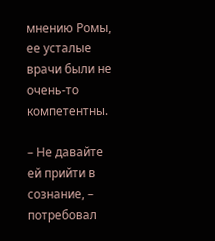мнению Ромы, ее усталые врачи были не очень-то компетентны.

– Не давайте ей прийти в сознание, – потребовал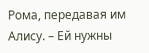Рома, передавая им Алису. – Ей нужны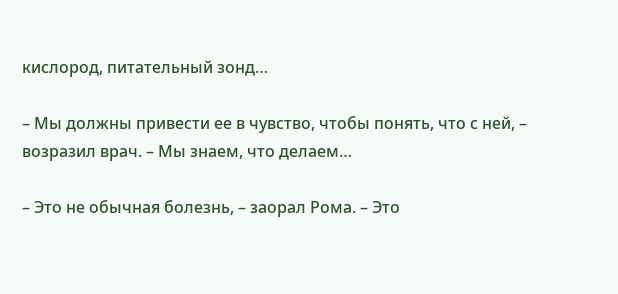кислород, питательный зонд…

– Мы должны привести ее в чувство, чтобы понять, что с ней, – возразил врач. – Мы знаем, что делаем…

– Это не обычная болезнь, – заорал Рома. – Это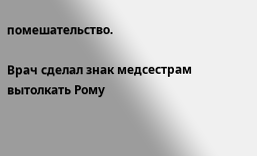помешательство.

Врач сделал знак медсестрам вытолкать Рому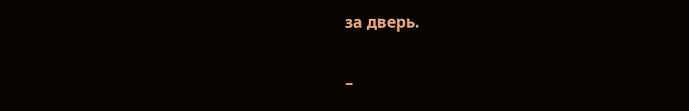за дверь.

–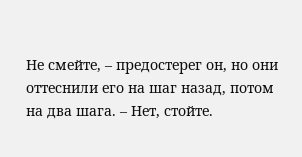Не смейте, – предостерег он, но они оттеснили его на шаг назад, потом на два шага. – Нет, стойте.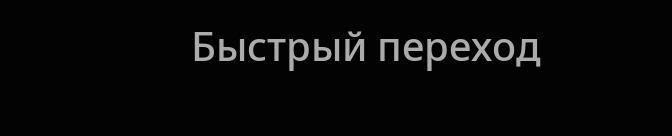Быстрый переход